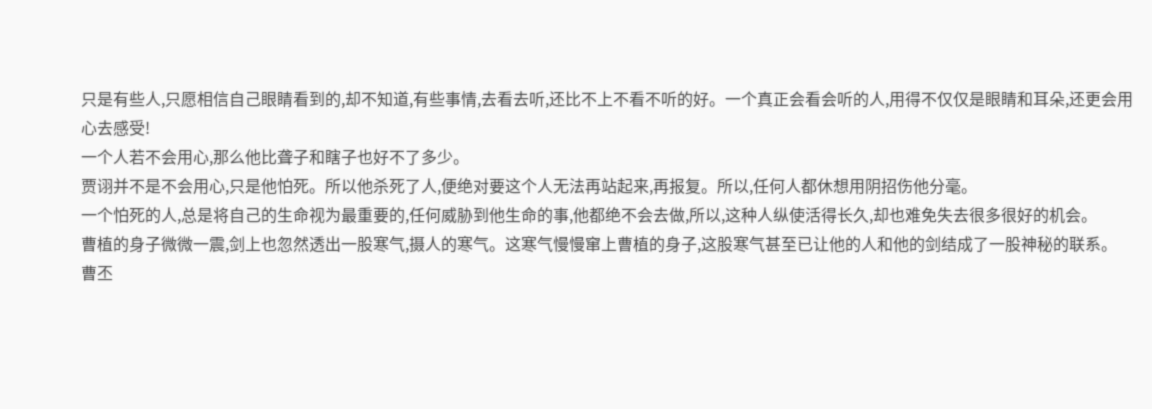只是有些人,只愿相信自己眼睛看到的,却不知道,有些事情,去看去听,还比不上不看不听的好。一个真正会看会听的人,用得不仅仅是眼睛和耳朵,还更会用心去感受!
一个人若不会用心,那么他比聋子和瞎子也好不了多少。
贾诩并不是不会用心,只是他怕死。所以他杀死了人,便绝对要这个人无法再站起来,再报复。所以,任何人都休想用阴招伤他分毫。
一个怕死的人,总是将自己的生命视为最重要的,任何威胁到他生命的事,他都绝不会去做,所以,这种人纵使活得长久,却也难免失去很多很好的机会。
曹植的身子微微一震,剑上也忽然透出一股寒气,摄人的寒气。这寒气慢慢窜上曹植的身子,这股寒气甚至已让他的人和他的剑结成了一股神秘的联系。
曹丕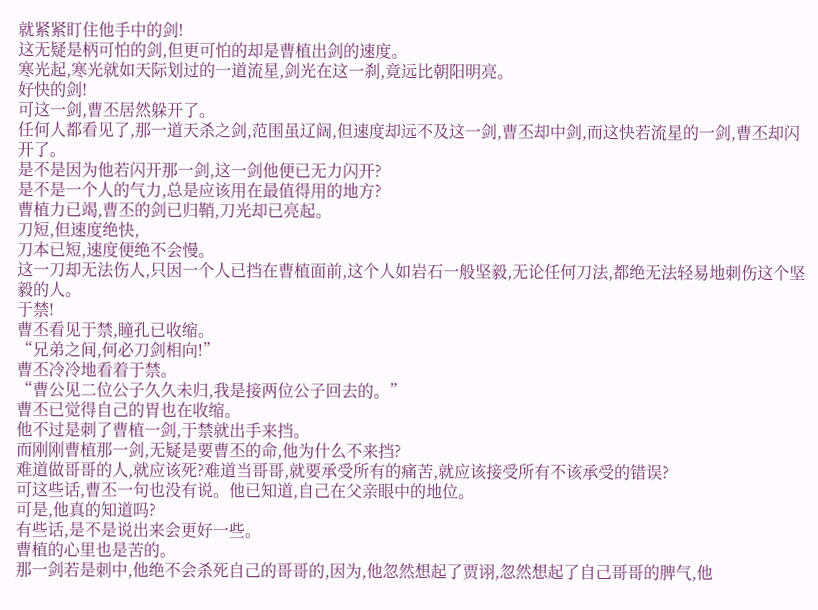就紧紧盯住他手中的剑!
这无疑是柄可怕的剑,但更可怕的却是曹植出剑的速度。
寒光起,寒光就如天际划过的一道流星,剑光在这一刹,竟远比朝阳明亮。
好快的剑!
可这一剑,曹丕居然躲开了。
任何人都看见了,那一道天杀之剑,范围虽辽阔,但速度却远不及这一剑,曹丕却中剑,而这快若流星的一剑,曹丕却闪开了。
是不是因为他若闪开那一剑,这一剑他便已无力闪开?
是不是一个人的气力,总是应该用在最值得用的地方?
曹植力已竭,曹丕的剑已归鞘,刀光却已亮起。
刀短,但速度绝快,
刀本已短,速度便绝不会慢。
这一刀却无法伤人,只因一个人已挡在曹植面前,这个人如岩石一般坚毅,无论任何刀法,都绝无法轻易地刺伤这个坚毅的人。
于禁!
曹丕看见于禁,瞳孔已收缩。
“兄弟之间,何必刀剑相向!”
曹丕冷冷地看着于禁。
“曹公见二位公子久久未归,我是接两位公子回去的。”
曹丕已觉得自己的胃也在收缩。
他不过是刺了曹植一剑,于禁就出手来挡。
而刚刚曹植那一剑,无疑是要曹丕的命,他为什么不来挡?
难道做哥哥的人,就应该死?难道当哥哥,就要承受所有的痛苦,就应该接受所有不该承受的错误?
可这些话,曹丕一句也没有说。他已知道,自己在父亲眼中的地位。
可是,他真的知道吗?
有些话,是不是说出来会更好一些。
曹植的心里也是苦的。
那一剑若是刺中,他绝不会杀死自己的哥哥的,因为,他忽然想起了贾诩,忽然想起了自己哥哥的脾气,他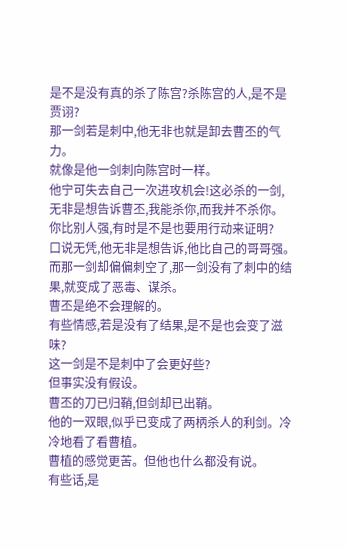是不是没有真的杀了陈宫?杀陈宫的人,是不是贾诩?
那一剑若是刺中,他无非也就是卸去曹丕的气力。
就像是他一剑刺向陈宫时一样。
他宁可失去自己一次进攻机会!这必杀的一剑,无非是想告诉曹丕,我能杀你,而我并不杀你。
你比别人强,有时是不是也要用行动来证明?
口说无凭,他无非是想告诉,他比自己的哥哥强。
而那一剑却偏偏刺空了,那一剑没有了刺中的结果,就变成了恶毒、谋杀。
曹丕是绝不会理解的。
有些情感,若是没有了结果,是不是也会变了滋味?
这一剑是不是刺中了会更好些?
但事实没有假设。
曹丕的刀已归鞘,但剑却已出鞘。
他的一双眼,似乎已变成了两柄杀人的利剑。冷冷地看了看曹植。
曹植的感觉更苦。但他也什么都没有说。
有些话,是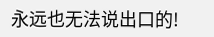永远也无法说出口的!